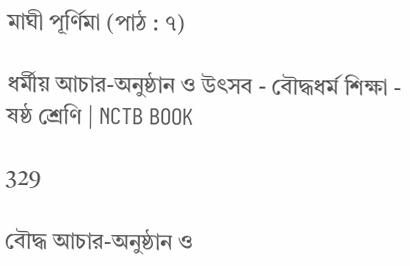মাঘী পূর্ণিমা (পাঠ : ৭)

ধর্মীয় আচার-অনুষ্ঠান ও উৎসব - বৌদ্ধধর্ম শিক্ষা - ষষ্ঠ শ্রেণি | NCTB BOOK

329

বৌদ্ধ আচার-অনুষ্ঠান ও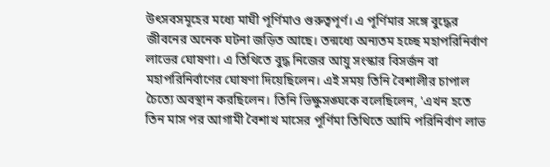উৎসবসমূহের মধ্যে মাঘী পূর্ণিমাও গুরুত্বপূর্ণ। এ পূর্ণিমার সঙ্গে বুদ্ধের জীবনের অনেক ঘটনা জড়িত আছে। তন্মধ্যে অন্যতম হচ্ছে মহাপরিনির্বাণ লাভের ঘোষণা। এ তিথিতে বুদ্ধ নিজের আয়ু সংস্কার বিসর্জন বা মহাপরিনির্বাণের ঘোষণা দিয়েছিলেন। এই সময় তিনি বৈশালীর চাপাল চৈত্যে অবস্থান করছিলেন। তিনি ভিক্ষুসঙ্ঘকে বলেছিলেন, 'এখন হতে তিন মাস পর আগামী বৈশাখ মাসের পূর্ণিমা তিথিতে আমি পরিনির্বাণ লাভ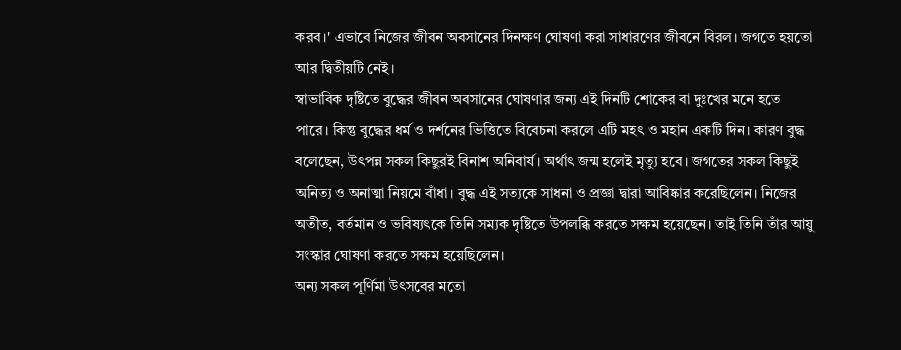করব।' এভাবে নিজের জীবন অবসানের দিনক্ষণ ঘোষণা করা সাধারণের জীবনে বিরল। জগতে হয়তো আর দ্বিতীয়টি নেই।
স্বাভাবিক দৃষ্টিতে বুদ্ধের জীবন অবসানের ঘোষণার জন্য এই দিনটি শোকের বা দুঃখের মনে হতে পারে। কিন্তু বুদ্ধের ধর্ম ও দর্শনের ভিত্তিতে বিবেচনা করলে এটি মহৎ ও মহান একটি দিন। কারণ বুদ্ধ বলেছেন, উৎপন্ন সকল কিছুরই বিনাশ অনিবার্য। অর্থাৎ জন্ম হলেই মৃত্যু হবে। জগতের সকল কিছুই অনিত্য ও অনাত্মা নিয়মে বাঁধা। বুদ্ধ এই সত্যকে সাধনা ও প্রজ্ঞা দ্বারা আবিষ্কার করেছিলেন। নিজের অতীত, বর্তমান ও ভবিষ্যৎকে তিনি সম্যক দৃষ্টিতে উপলব্ধি করতে সক্ষম হয়েছেন। তাই তিনি তাঁর আয়ু সংস্কার ঘোষণা করতে সক্ষম হয়েছিলেন।
অন্য সকল পূর্ণিমা উৎসবের মতো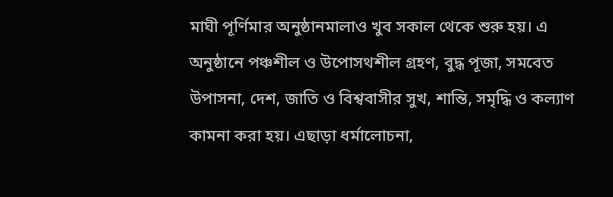মাঘী পূর্ণিমার অনুষ্ঠানমালাও খুব সকাল থেকে শুরু হয়। এ অনুষ্ঠানে পঞ্চশীল ও উপোসথশীল গ্রহণ, বুদ্ধ পূজা, সমবেত উপাসনা, দেশ, জাতি ও বিশ্ববাসীর সুখ, শান্তি, সমৃদ্ধি ও কল্যাণ কামনা করা হয়। এছাড়া ধর্মালোচনা,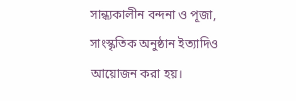সান্ধ্যকালীন বন্দনা ও পূজা, সাংস্কৃতিক অনুষ্ঠান ইত্যাদিও আয়োজন করা হয়।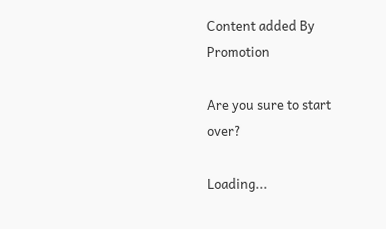Content added By
Promotion

Are you sure to start over?

Loading...